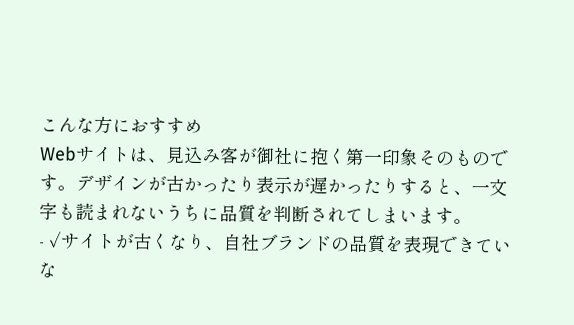こんな方におすすめ
Webサイトは、見込み客が御社に抱く第一印象そのものです。デザインが古かったり表示が遅かったりすると、一文字も読まれないうちに品質を判断されてしまいます。
- ✓サイトが古くなり、自社ブランドの品質を表現できていな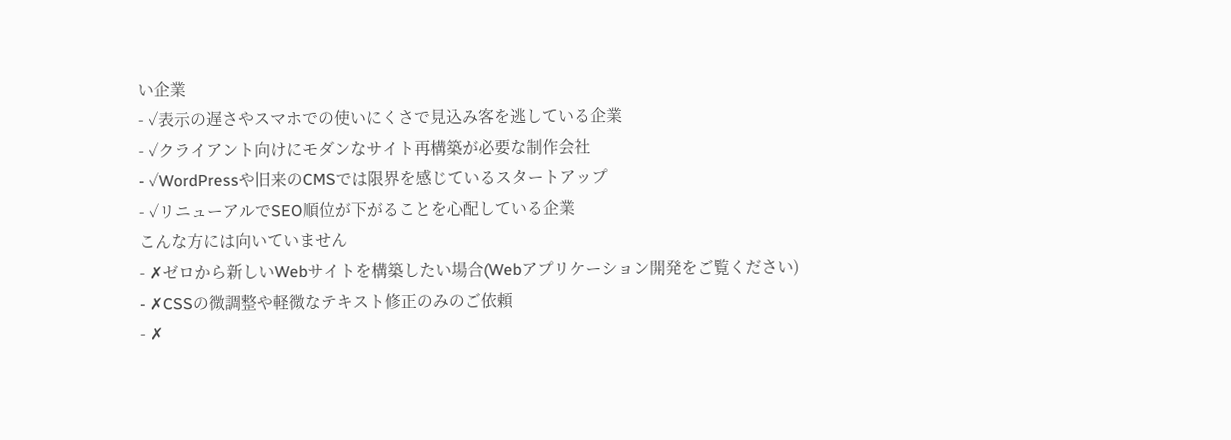い企業
- ✓表示の遅さやスマホでの使いにくさで見込み客を逃している企業
- ✓クライアント向けにモダンなサイト再構築が必要な制作会社
- ✓WordPressや旧来のCMSでは限界を感じているスタートアップ
- ✓リニューアルでSEO順位が下がることを心配している企業
こんな方には向いていません
- ✗ゼロから新しいWebサイトを構築したい場合(Webアプリケーション開発をご覧ください)
- ✗CSSの微調整や軽微なテキスト修正のみのご依頼
- ✗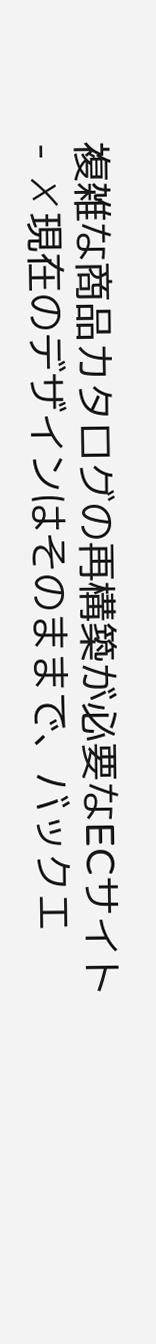複雑な商品カタログの再構築が必要なECサイト
- ✗現在のデザインはそのままで、バックエ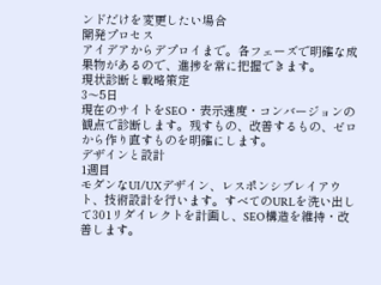ンドだけを変更したい場合
開発プロセス
アイデアからデプロイまで。各フェーズで明確な成果物があるので、進捗を常に把握できます。
現状診断と戦略策定
3〜5日
現在のサイトをSEO・表示速度・コンバージョンの観点で診断します。残すもの、改善するもの、ゼロから作り直すものを明確にします。
デザインと設計
1週目
モダンなUI/UXデザイン、レスポンシブレイアウト、技術設計を行います。すべてのURLを洗い出して301リダイレクトを計画し、SEO構造を維持・改善します。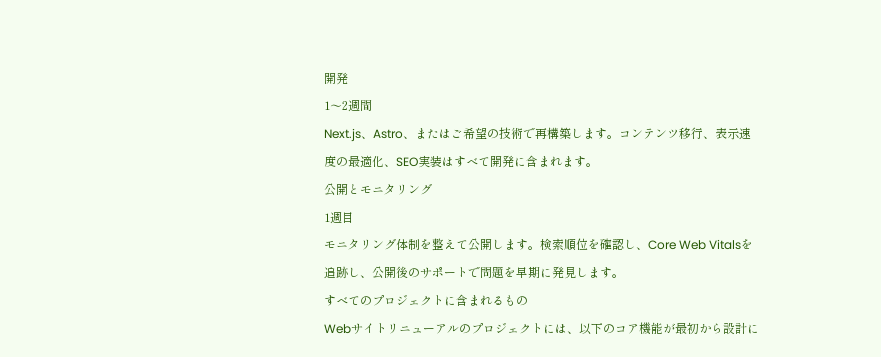開発
1〜2週間
Next.js、Astro、またはご希望の技術で再構築します。コンテンツ移行、表示速度の最適化、SEO実装はすべて開発に含まれます。
公開とモニタリング
1週目
モニタリング体制を整えて公開します。検索順位を確認し、Core Web Vitalsを追跡し、公開後のサポートで問題を早期に発見します。
すべてのプロジェクトに含まれるもの
Webサイトリニューアルのプロジェクトには、以下のコア機能が最初から設計に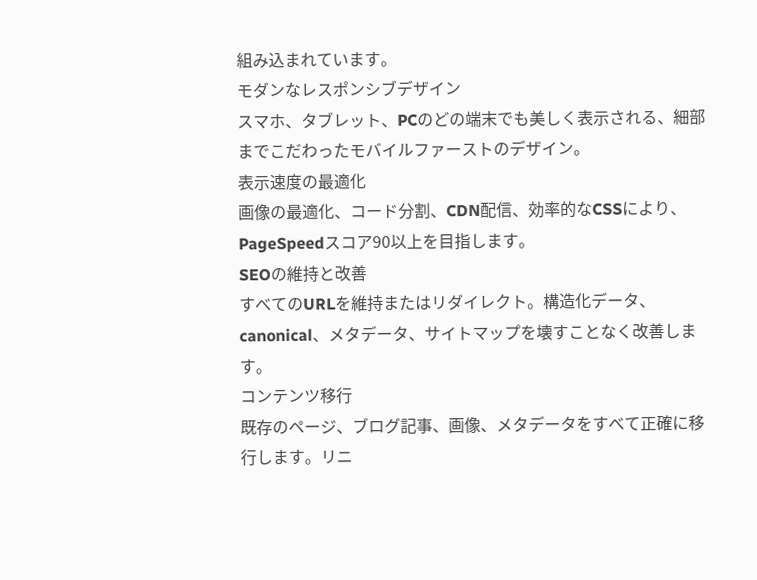組み込まれています。
モダンなレスポンシブデザイン
スマホ、タブレット、PCのどの端末でも美しく表示される、細部までこだわったモバイルファーストのデザイン。
表示速度の最適化
画像の最適化、コード分割、CDN配信、効率的なCSSにより、PageSpeedスコア90以上を目指します。
SEOの維持と改善
すべてのURLを維持またはリダイレクト。構造化データ、canonical、メタデータ、サイトマップを壊すことなく改善します。
コンテンツ移行
既存のページ、ブログ記事、画像、メタデータをすべて正確に移行します。リニ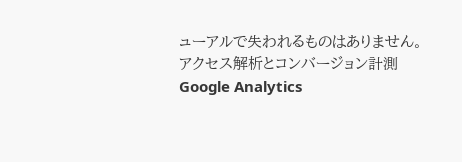ューアルで失われるものはありません。
アクセス解析とコンバージョン計測
Google Analytics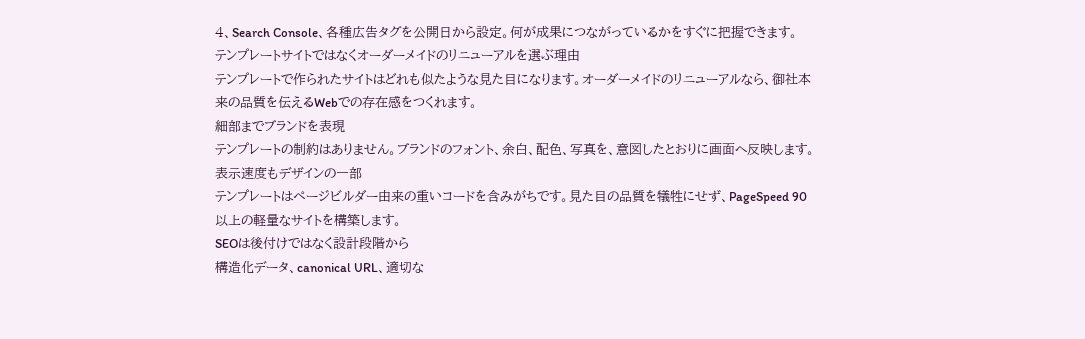4、Search Console、各種広告タグを公開日から設定。何が成果につながっているかをすぐに把握できます。
テンプレートサイトではなくオーダーメイドのリニューアルを選ぶ理由
テンプレートで作られたサイトはどれも似たような見た目になります。オーダーメイドのリニューアルなら、御社本来の品質を伝えるWebでの存在感をつくれます。
細部までブランドを表現
テンプレートの制約はありません。ブランドのフォント、余白、配色、写真を、意図したとおりに画面へ反映します。
表示速度もデザインの一部
テンプレートはページビルダー由来の重いコードを含みがちです。見た目の品質を犠牲にせず、PageSpeed 90以上の軽量なサイトを構築します。
SEOは後付けではなく設計段階から
構造化データ、canonical URL、適切な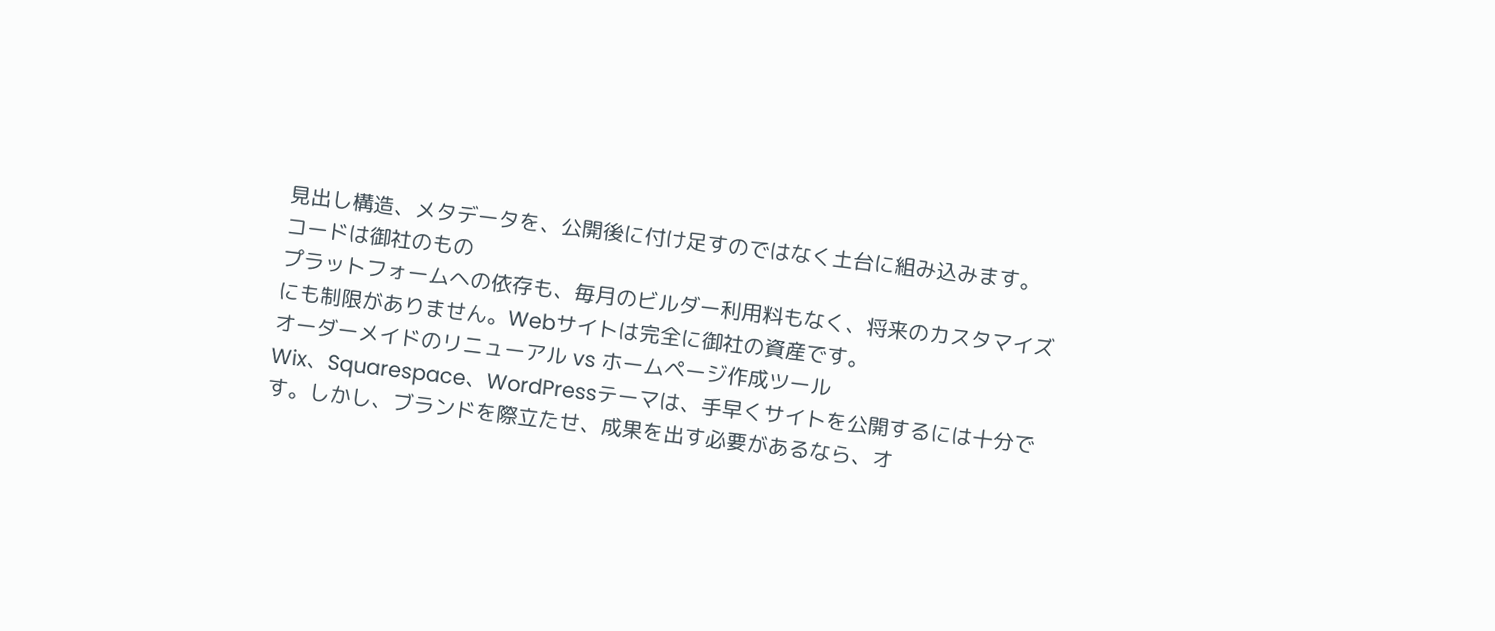見出し構造、メタデータを、公開後に付け足すのではなく土台に組み込みます。
コードは御社のもの
プラットフォームへの依存も、毎月のビルダー利用料もなく、将来のカスタマイズにも制限がありません。Webサイトは完全に御社の資産です。
オーダーメイドのリニューアル vs ホームページ作成ツール
Wix、Squarespace、WordPressテーマは、手早くサイトを公開するには十分です。しかし、ブランドを際立たせ、成果を出す必要があるなら、オ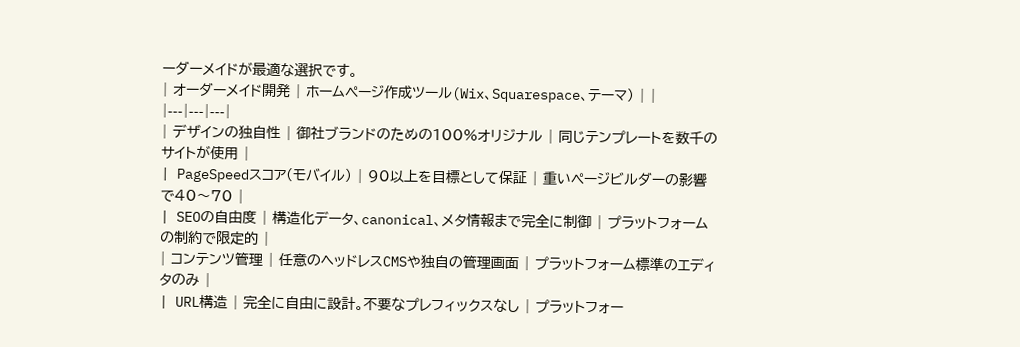ーダーメイドが最適な選択です。
| オーダーメイド開発 | ホームページ作成ツール(Wix、Squarespace、テーマ) | |
|---|---|---|
| デザインの独自性 | 御社ブランドのための100%オリジナル | 同じテンプレートを数千のサイトが使用 |
| PageSpeedスコア(モバイル) | 90以上を目標として保証 | 重いページビルダーの影響で40〜70 |
| SEOの自由度 | 構造化データ、canonical、メタ情報まで完全に制御 | プラットフォームの制約で限定的 |
| コンテンツ管理 | 任意のヘッドレスCMSや独自の管理画面 | プラットフォーム標準のエディタのみ |
| URL構造 | 完全に自由に設計。不要なプレフィックスなし | プラットフォー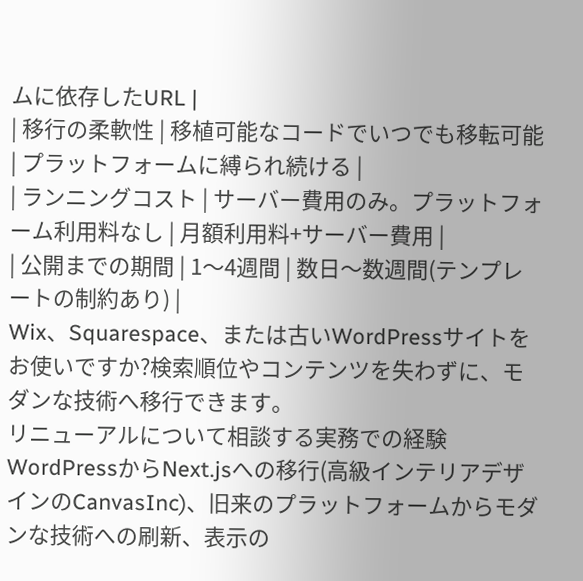ムに依存したURL |
| 移行の柔軟性 | 移植可能なコードでいつでも移転可能 | プラットフォームに縛られ続ける |
| ランニングコスト | サーバー費用のみ。プラットフォーム利用料なし | 月額利用料+サーバー費用 |
| 公開までの期間 | 1〜4週間 | 数日〜数週間(テンプレートの制約あり) |
Wix、Squarespace、または古いWordPressサイトをお使いですか?検索順位やコンテンツを失わずに、モダンな技術へ移行できます。
リニューアルについて相談する実務での経験
WordPressからNext.jsへの移行(高級インテリアデザインのCanvasInc)、旧来のプラットフォームからモダンな技術への刷新、表示の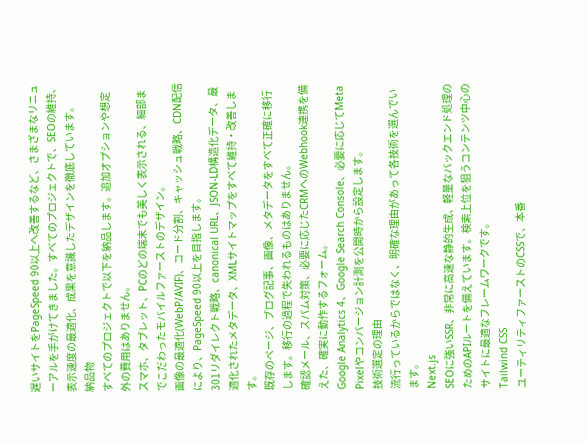遅いサイトをPageSpeed 90以上へ改善するなど、さまざまなリニューアルを手がけてきました。すべてのプロジェクトで、SEOの維持、表示速度の最適化、成果を意識したデザインを徹底しています。
納品物
すべてのプロジェクトで以下を納品します。追加オプションや想定外の費用はありません。
スマホ、タブレット、PCのどの端末でも美しく表示される、細部までこだわったモバイルファーストのデザイン。
画像の最適化(WebP/AVIF)、コード分割、キャッシュ戦略、CDN配信により、PageSpeed 90以上を目指します。
301リダイレクト戦略、canonical URL、JSON-LD構造化データ、最適化されたメタデータ、XMLサイトマップをすべて維持・改善します。
既存のページ、ブログ記事、画像、メタデータをすべて正確に移行します。移行の過程で失われるものはありません。
確認メール、スパム対策、必要に応じたCRMへのWebhook連携を備えた、確実に動作するフォーム。
Google Analytics 4、Google Search Console、必要に応じてMeta Pixelやコンバージョン計測を公開時から設定します。
技術選定の理由
流行っているからではなく、明確な理由があって各技術を選んでいます。
Next.js
SEOに強いSSR、非常に高速な静的生成、軽量なバックエンド処理のためのAPIルートを備えています。検索上位を狙うコンテンツ中心のサイトに最適なフレームワークです。
Tailwind CSS
ユーティリティファーストのCSSで、本番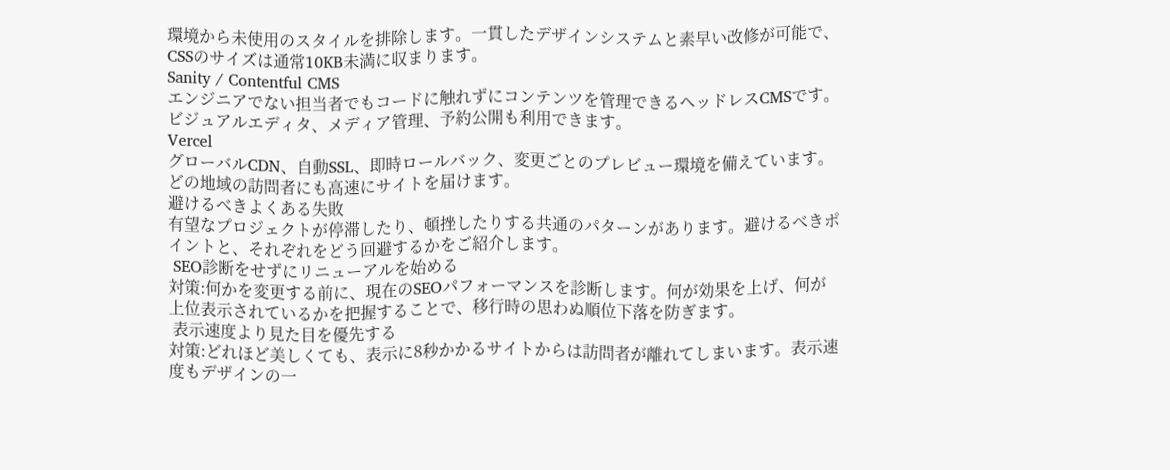環境から未使用のスタイルを排除します。一貫したデザインシステムと素早い改修が可能で、CSSのサイズは通常10KB未満に収まります。
Sanity / Contentful CMS
エンジニアでない担当者でもコードに触れずにコンテンツを管理できるヘッドレスCMSです。ビジュアルエディタ、メディア管理、予約公開も利用できます。
Vercel
グローバルCDN、自動SSL、即時ロールバック、変更ごとのプレビュー環境を備えています。どの地域の訪問者にも高速にサイトを届けます。
避けるべきよくある失敗
有望なプロジェクトが停滞したり、頓挫したりする共通のパターンがあります。避けるべきポイントと、それぞれをどう回避するかをご紹介します。
 SEO診断をせずにリニューアルを始める
対策:何かを変更する前に、現在のSEOパフォーマンスを診断します。何が効果を上げ、何が上位表示されているかを把握することで、移行時の思わぬ順位下落を防ぎます。
 表示速度より見た目を優先する
対策:どれほど美しくても、表示に8秒かかるサイトからは訪問者が離れてしまいます。表示速度もデザインの一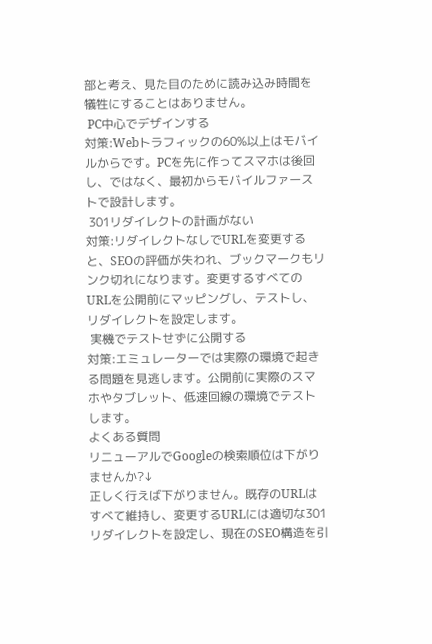部と考え、見た目のために読み込み時間を犠牲にすることはありません。
 PC中心でデザインする
対策:Webトラフィックの60%以上はモバイルからです。PCを先に作ってスマホは後回し、ではなく、最初からモバイルファーストで設計します。
 301リダイレクトの計画がない
対策:リダイレクトなしでURLを変更すると、SEOの評価が失われ、ブックマークもリンク切れになります。変更するすべてのURLを公開前にマッピングし、テストし、リダイレクトを設定します。
 実機でテストせずに公開する
対策:エミュレーターでは実際の環境で起きる問題を見逃します。公開前に実際のスマホやタブレット、低速回線の環境でテストします。
よくある質問
リニューアルでGoogleの検索順位は下がりませんか?↓
正しく行えば下がりません。既存のURLはすべて維持し、変更するURLには適切な301リダイレクトを設定し、現在のSEO構造を引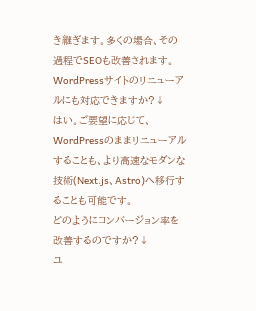き継ぎます。多くの場合、その過程でSEOも改善されます。
WordPressサイトのリニューアルにも対応できますか?↓
はい。ご要望に応じて、WordPressのままリニューアルすることも、より高速なモダンな技術(Next.js、Astro)へ移行することも可能です。
どのようにコンバージョン率を改善するのですか?↓
ユ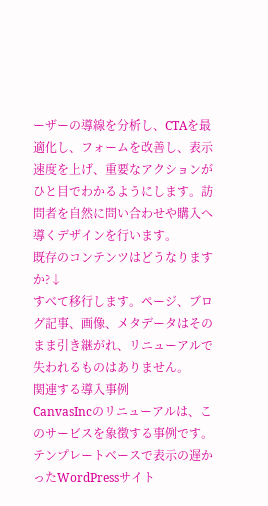ーザーの導線を分析し、CTAを最適化し、フォームを改善し、表示速度を上げ、重要なアクションがひと目でわかるようにします。訪問者を自然に問い合わせや購入へ導くデザインを行います。
既存のコンテンツはどうなりますか?↓
すべて移行します。ページ、ブログ記事、画像、メタデータはそのまま引き継がれ、リニューアルで失われるものはありません。
関連する導入事例
CanvasIncのリニューアルは、このサービスを象徴する事例です。テンプレートベースで表示の遅かったWordPressサイト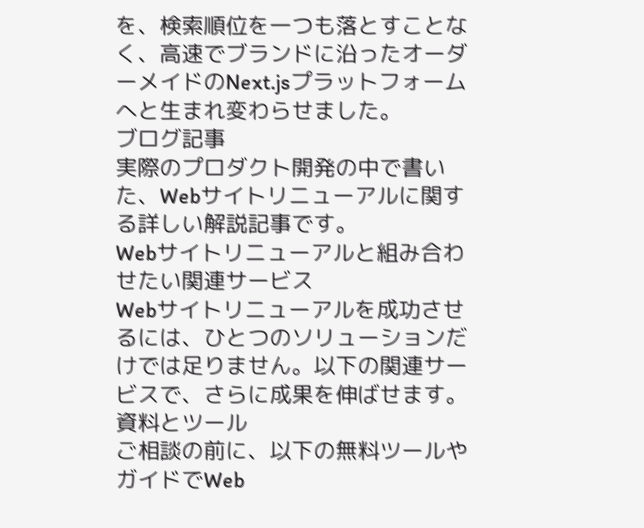を、検索順位を一つも落とすことなく、高速でブランドに沿ったオーダーメイドのNext.jsプラットフォームへと生まれ変わらせました。
ブログ記事
実際のプロダクト開発の中で書いた、Webサイトリニューアルに関する詳しい解説記事です。
Webサイトリニューアルと組み合わせたい関連サービス
Webサイトリニューアルを成功させるには、ひとつのソリューションだけでは足りません。以下の関連サービスで、さらに成果を伸ばせます。
資料とツール
ご相談の前に、以下の無料ツールやガイドでWeb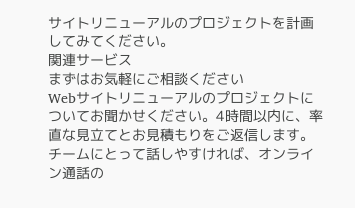サイトリニューアルのプロジェクトを計画してみてください。
関連サービス
まずはお気軽にご相談ください
Webサイトリニューアルのプロジェクトについてお聞かせください。4時間以内に、率直な見立てとお見積もりをご返信します。チームにとって話しやすければ、オンライン通話の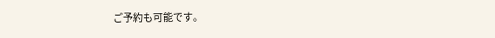ご予約も可能です。